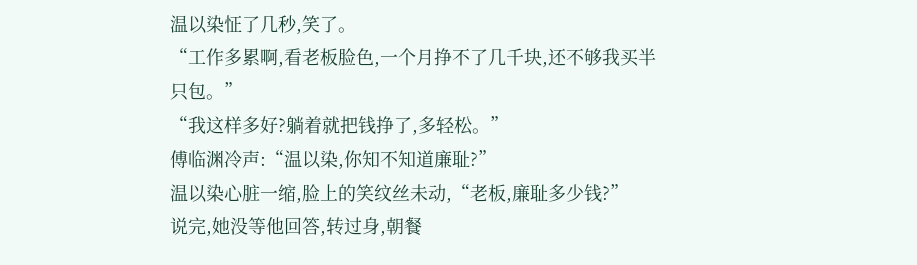温以染怔了几秒,笑了。
“工作多累啊,看老板脸色,一个月挣不了几千块,还不够我买半只包。”
“我这样多好?躺着就把钱挣了,多轻松。”
傅临渊冷声:“温以染,你知不知道廉耻?”
温以染心脏一缩,脸上的笑纹丝未动,“老板,廉耻多少钱?”
说完,她没等他回答,转过身,朝餐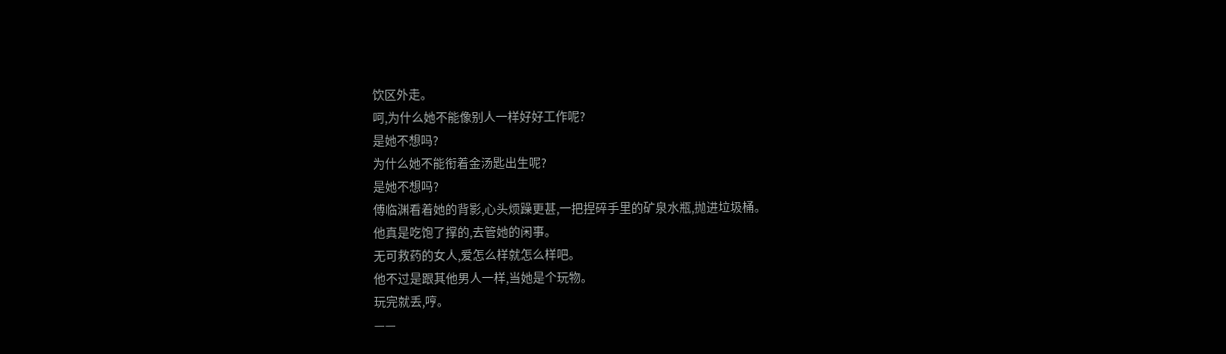饮区外走。
呵,为什么她不能像别人一样好好工作呢?
是她不想吗?
为什么她不能衔着金汤匙出生呢?
是她不想吗?
傅临渊看着她的背影,心头烦躁更甚,一把捏碎手里的矿泉水瓶,抛进垃圾桶。
他真是吃饱了撑的,去管她的闲事。
无可救药的女人,爱怎么样就怎么样吧。
他不过是跟其他男人一样,当她是个玩物。
玩完就丢,哼。
——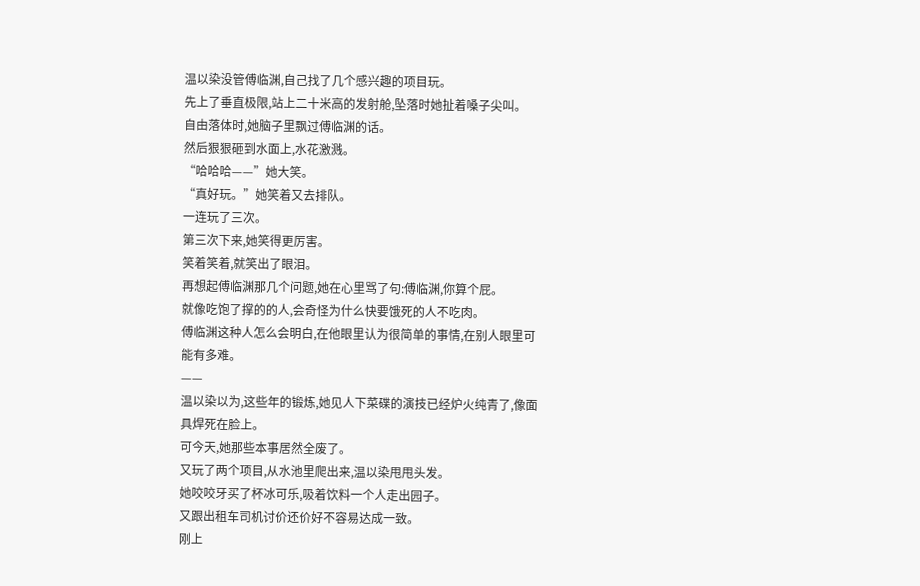温以染没管傅临渊,自己找了几个感兴趣的项目玩。
先上了垂直极限,站上二十米高的发射舱,坠落时她扯着嗓子尖叫。
自由落体时,她脑子里飘过傅临渊的话。
然后狠狠砸到水面上,水花激溅。
“哈哈哈——”她大笑。
“真好玩。”她笑着又去排队。
一连玩了三次。
第三次下来,她笑得更厉害。
笑着笑着,就笑出了眼泪。
再想起傅临渊那几个问题,她在心里骂了句:傅临渊,你算个屁。
就像吃饱了撑的的人,会奇怪为什么快要饿死的人不吃肉。
傅临渊这种人怎么会明白,在他眼里认为很简单的事情,在别人眼里可能有多难。
——
温以染以为,这些年的锻炼,她见人下菜碟的演技已经炉火纯青了,像面具焊死在脸上。
可今天,她那些本事居然全废了。
又玩了两个项目,从水池里爬出来,温以染甩甩头发。
她咬咬牙买了杯冰可乐,吸着饮料一个人走出园子。
又跟出租车司机讨价还价好不容易达成一致。
刚上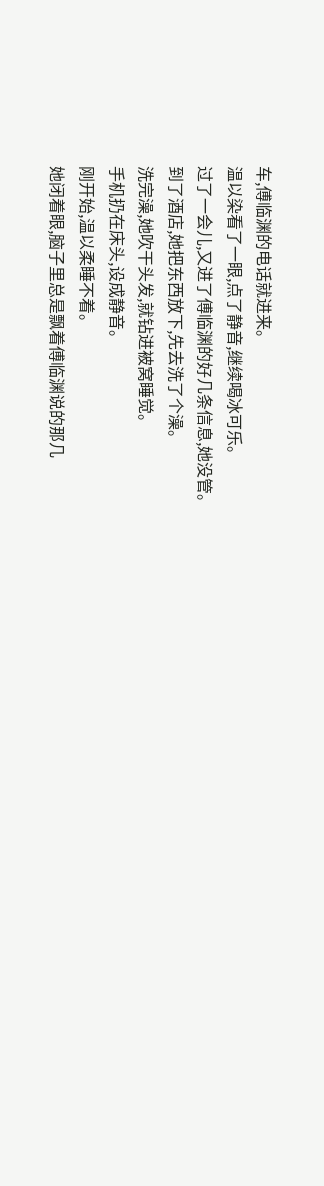车,傅临渊的电话就进来。
温以染看了一眼,点了静音,继续喝冰可乐。
过了一会儿,又进了傅临渊的好几条信息,她没管。
到了酒店,她把东西放下,先去洗了个澡。
洗完澡,她吹干头发,就钻进被窝睡觉。
手机扔在床头,设成静音。
刚开始,温以柔睡不着。
她闭着眼,脑子里总是飘着傅临渊说的那几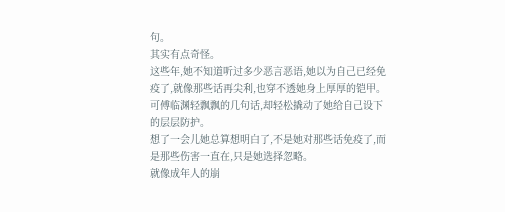句。
其实有点奇怪。
这些年,她不知道听过多少恶言恶语,她以为自己已经免疫了,就像那些话再尖利,也穿不透她身上厚厚的铠甲。
可傅临渊轻飘飘的几句话,却轻松撬动了她给自己设下的层层防护。
想了一会儿她总算想明白了,不是她对那些话免疫了,而是那些伤害一直在,只是她选择忽略。
就像成年人的崩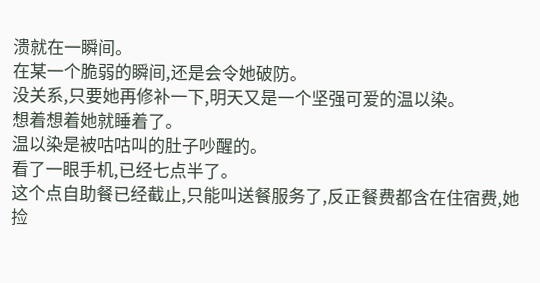溃就在一瞬间。
在某一个脆弱的瞬间,还是会令她破防。
没关系,只要她再修补一下,明天又是一个坚强可爱的温以染。
想着想着她就睡着了。
温以染是被咕咕叫的肚子吵醒的。
看了一眼手机,已经七点半了。
这个点自助餐已经截止,只能叫送餐服务了,反正餐费都含在住宿费,她捡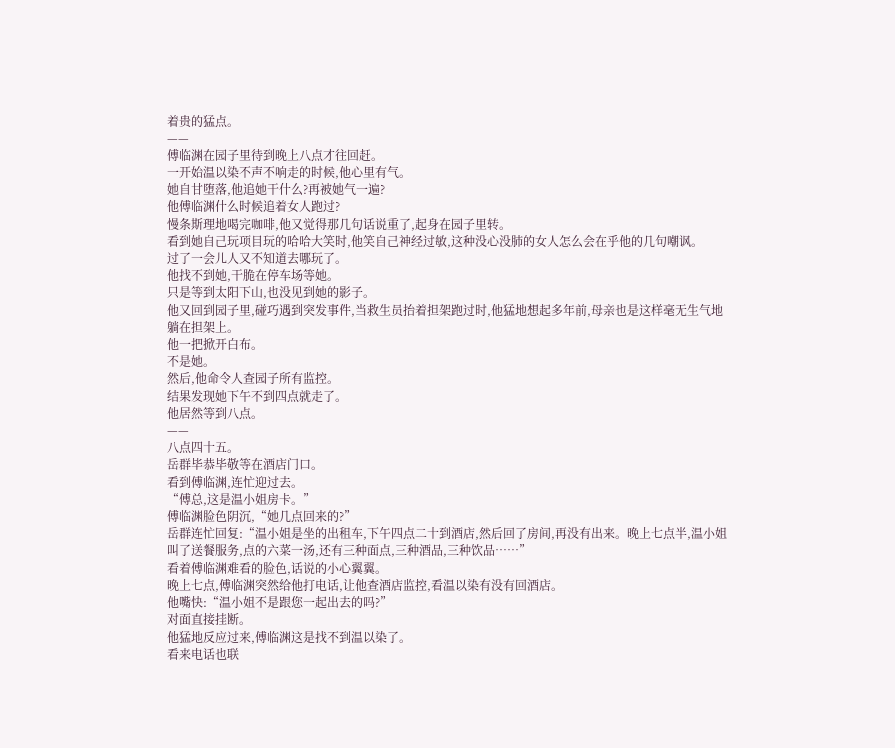着贵的猛点。
——
傅临渊在园子里待到晚上八点才往回赶。
一开始温以染不声不响走的时候,他心里有气。
她自甘堕落,他追她干什么?再被她气一遍?
他傅临渊什么时候追着女人跑过?
慢条斯理地喝完咖啡,他又觉得那几句话说重了,起身在园子里转。
看到她自己玩项目玩的哈哈大笑时,他笑自己神经过敏,这种没心没肺的女人怎么会在乎他的几句嘲讽。
过了一会儿人又不知道去哪玩了。
他找不到她,干脆在停车场等她。
只是等到太阳下山,也没见到她的影子。
他又回到园子里,碰巧遇到突发事件,当救生员抬着担架跑过时,他猛地想起多年前,母亲也是这样毫无生气地躺在担架上。
他一把掀开白布。
不是她。
然后,他命令人查园子所有监控。
结果发现她下午不到四点就走了。
他居然等到八点。
——
八点四十五。
岳群毕恭毕敬等在酒店门口。
看到傅临渊,连忙迎过去。
“傅总,这是温小姐房卡。”
傅临渊脸色阴沉,“她几点回来的?”
岳群连忙回复:“温小姐是坐的出租车,下午四点二十到酒店,然后回了房间,再没有出来。晚上七点半,温小姐叫了送餐服务,点的六菜一汤,还有三种面点,三种酒品,三种饮品……”
看着傅临渊难看的脸色,话说的小心翼翼。
晚上七点,傅临渊突然给他打电话,让他查酒店监控,看温以染有没有回酒店。
他嘴快:“温小姐不是跟您一起出去的吗?”
对面直接挂断。
他猛地反应过来,傅临渊这是找不到温以染了。
看来电话也联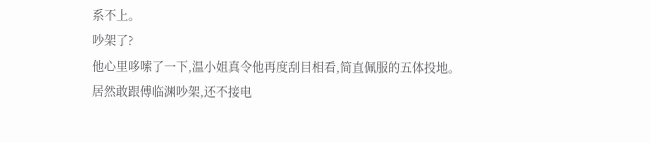系不上。
吵架了?
他心里哆嗦了一下,温小姐真令他再度刮目相看,简直佩服的五体投地。
居然敢跟傅临渊吵架,还不接电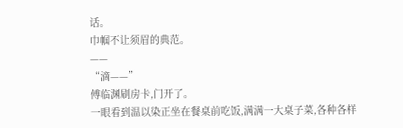话。
巾帼不让须眉的典范。
——
“滴——”
傅临渊刷房卡,门开了。
一眼看到温以染正坐在餐桌前吃饭,满满一大桌子菜,各种各样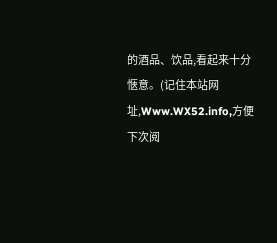的酒品、饮品,看起来十分惬意。(记住本站网址,Www.WX52.info,方便下次阅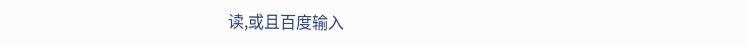读,或且百度输入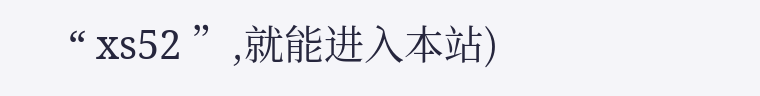“ xs52 ”,就能进入本站)